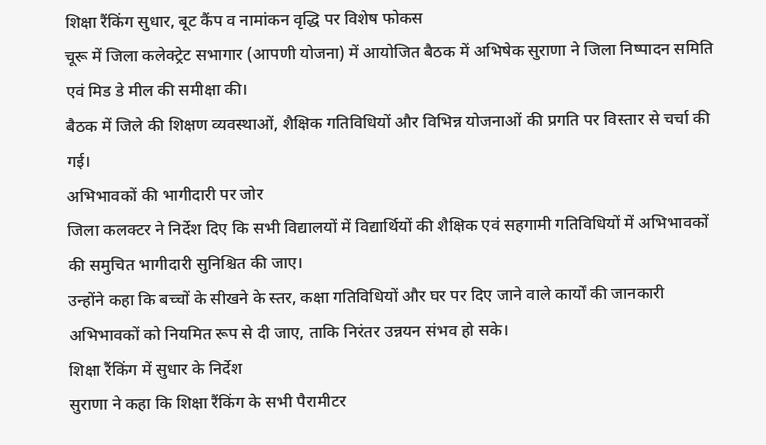शिक्षा रैंकिंग सुधार, बूट कैंप व नामांकन वृद्धि पर विशेष फोकस
चूरू में जिला कलेक्ट्रेट सभागार (आपणी योजना) में आयोजित बैठक में अभिषेक सुराणा ने जिला निष्पादन समिति एवं मिड डे मील की समीक्षा की।
बैठक में जिले की शिक्षण व्यवस्थाओं, शैक्षिक गतिविधियों और विभिन्न योजनाओं की प्रगति पर विस्तार से चर्चा की गई।
अभिभावकों की भागीदारी पर जोर
जिला कलक्टर ने निर्देश दिए कि सभी विद्यालयों में विद्यार्थियों की शैक्षिक एवं सहगामी गतिविधियों में अभिभावकों की समुचित भागीदारी सुनिश्चित की जाए।
उन्होंने कहा कि बच्चों के सीखने के स्तर, कक्षा गतिविधियों और घर पर दिए जाने वाले कार्यों की जानकारी अभिभावकों को नियमित रूप से दी जाए, ताकि निरंतर उन्नयन संभव हो सके।
शिक्षा रैंकिंग में सुधार के निर्देश
सुराणा ने कहा कि शिक्षा रैंकिंग के सभी पैरामीटर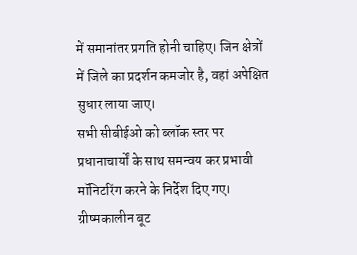में समानांतर प्रगति होनी चाहिए। जिन क्षेत्रों में जिले का प्रदर्शन कमजोर है, वहां अपेक्षित सुधार लाया जाए।
सभी सीबीईओ को ब्लॉक स्तर पर प्रधानाचार्यों के साथ समन्वय कर प्रभावी मॉनिटरिंग करने के निर्देश दिए गए।
ग्रीष्मकालीन बूट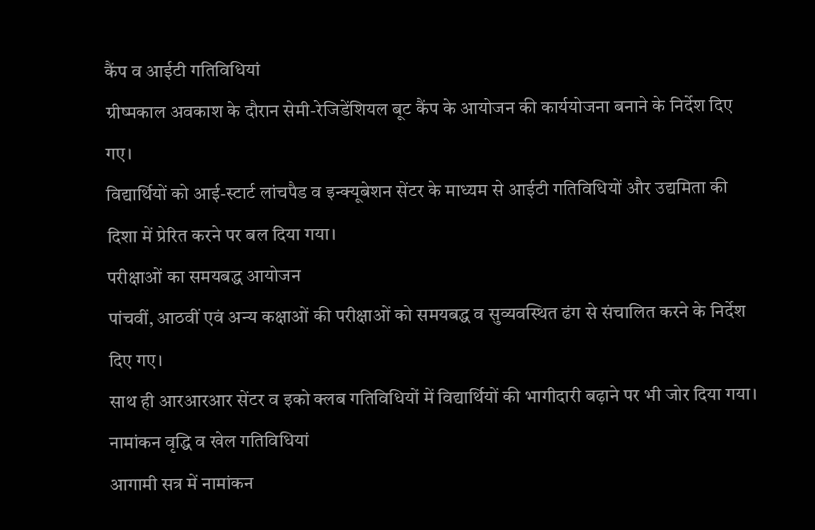कैंप व आईटी गतिविधियां
ग्रीष्मकाल अवकाश के दौरान सेमी-रेजिडेंशियल बूट कैंप के आयोजन की कार्ययोजना बनाने के निर्देश दिए गए।
विद्यार्थियों को आई-स्टार्ट लांचपैड व इन्क्यूबेशन सेंटर के माध्यम से आईटी गतिविधियों और उद्यमिता की दिशा में प्रेरित करने पर बल दिया गया।
परीक्षाओं का समयबद्ध आयोजन
पांचवीं, आठवीं एवं अन्य कक्षाओं की परीक्षाओं को समयबद्ध व सुव्यवस्थित ढंग से संचालित करने के निर्देश दिए गए।
साथ ही आरआरआर सेंटर व इको क्लब गतिविधियों में विद्यार्थियों की भागीदारी बढ़ाने पर भी जोर दिया गया।
नामांकन वृद्धि व खेल गतिविधियां
आगामी सत्र में नामांकन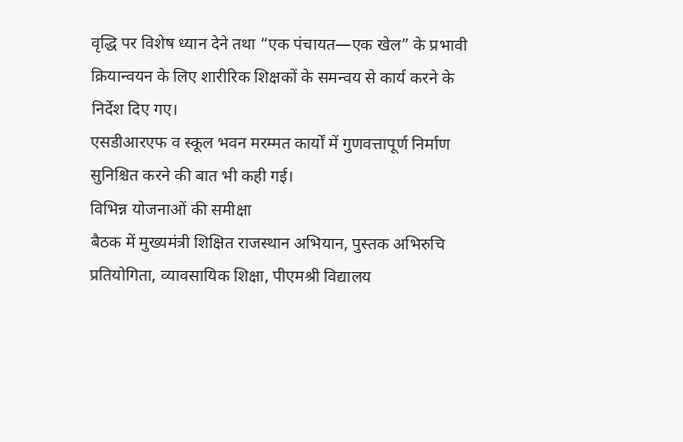वृद्धि पर विशेष ध्यान देने तथा “एक पंचायत—एक खेल” के प्रभावी क्रियान्वयन के लिए शारीरिक शिक्षकों के समन्वय से कार्य करने के निर्देश दिए गए।
एसडीआरएफ व स्कूल भवन मरम्मत कार्यों में गुणवत्तापूर्ण निर्माण सुनिश्चित करने की बात भी कही गई।
विभिन्न योजनाओं की समीक्षा
बैठक में मुख्यमंत्री शिक्षित राजस्थान अभियान, पुस्तक अभिरुचि प्रतियोगिता, व्यावसायिक शिक्षा, पीएमश्री विद्यालय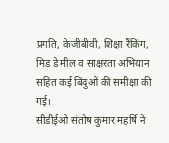प्रगति, केजीबीवी, शिक्षा रैंकिंग, मिड डे मील व साक्षरता अभियान सहित कई बिंदुओं की समीक्षा की गई।
सीडीईओ संतोष कुमार महर्षि ने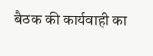बैठक की कार्यवाही का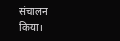संचालन किया।